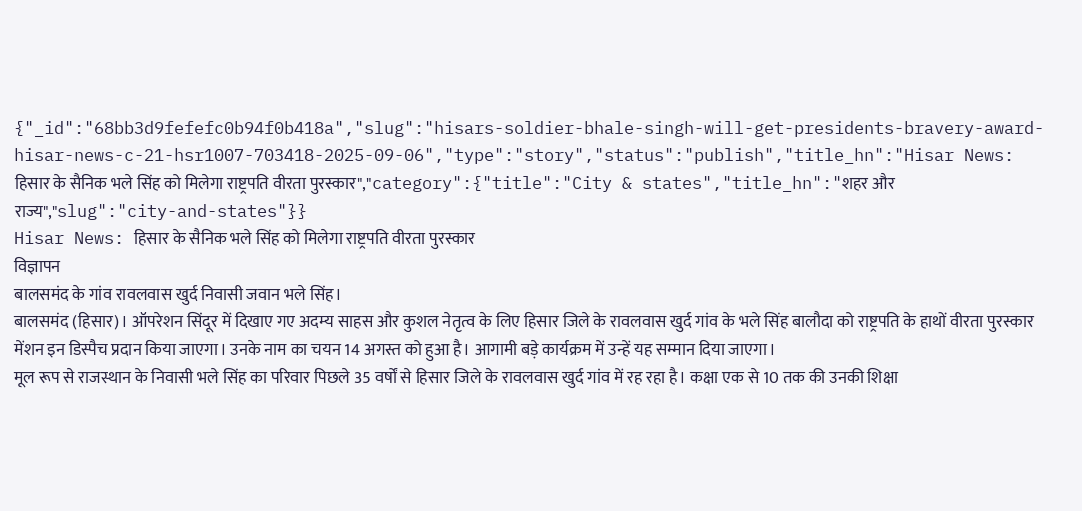{"_id":"68bb3d9fefefc0b94f0b418a","slug":"hisars-soldier-bhale-singh-will-get-presidents-bravery-award-hisar-news-c-21-hsr1007-703418-2025-09-06","type":"story","status":"publish","title_hn":"Hisar News: हिसार के सैनिक भले सिंह को मिलेगा राष्ट्रपति वीरता पुरस्कार","category":{"title":"City & states","title_hn":"शहर और राज्य","slug":"city-and-states"}}
Hisar News: हिसार के सैनिक भले सिंह को मिलेगा राष्ट्रपति वीरता पुरस्कार
विज्ञापन
बालसमंद के गांव रावलवास खुर्द निवासी जवान भले सिंह।
बालसमंद (हिसार)। ऑपरेशन सिंदूर में दिखाए गए अदम्य साहस और कुशल नेतृत्व के लिए हिसार जिले के रावलवास खुर्द गांव के भले सिंह बालौदा को राष्ट्रपति के हाथों वीरता पुरस्कार मेंशन इन डिस्पैच प्रदान किया जाएगा। उनके नाम का चयन 14 अगस्त को हुआ है। आगामी बड़े कार्यक्रम में उन्हें यह सम्मान दिया जाएगा।
मूल रूप से राजस्थान के निवासी भले सिंह का परिवार पिछले 35 वर्षों से हिसार जिले के रावलवास खुर्द गांव में रह रहा है। कक्षा एक से 10 तक की उनकी शिक्षा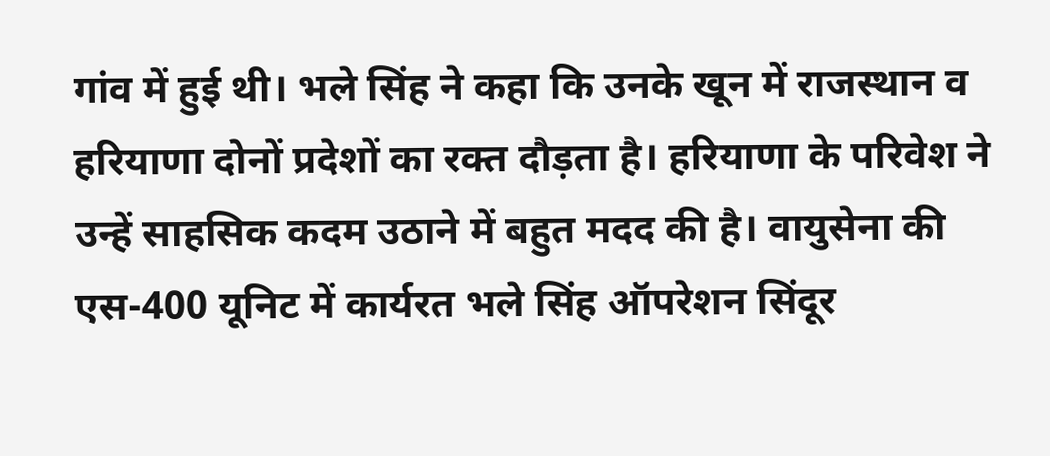गांव में हुई थी। भले सिंह ने कहा कि उनके खून में राजस्थान व हरियाणा दोनों प्रदेशों का रक्त दौड़ता है। हरियाणा के परिवेश ने उन्हें साहसिक कदम उठाने में बहुत मदद की है। वायुसेना की एस-400 यूनिट में कार्यरत भले सिंह ऑपरेशन सिंदूर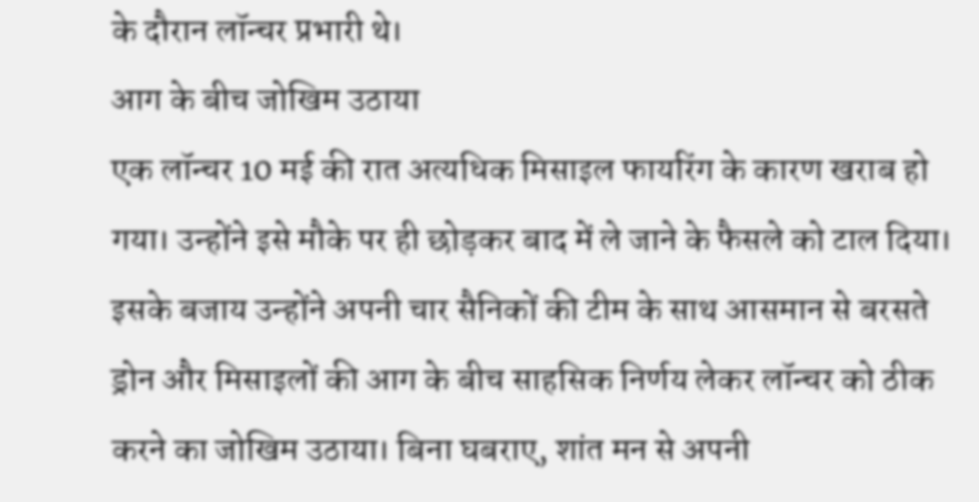के दौरान लॉन्चर प्रभारी थे।
आग के बीच जोखिम उठाया
एक लॉन्चर 10 मई की रात अत्यधिक मिसाइल फायरिंग के कारण खराब हो गया। उन्होंने इसे मौके पर ही छोड़कर बाद में ले जाने के फैसले को टाल दिया। इसके बजाय उन्होंने अपनी चार सैनिकों की टीम के साथ आसमान से बरसते ड्रोन और मिसाइलों की आग के बीच साहसिक निर्णय लेकर लॉन्चर को ठीक करने का जोखिम उठाया। बिना घबराए, शांत मन से अपनी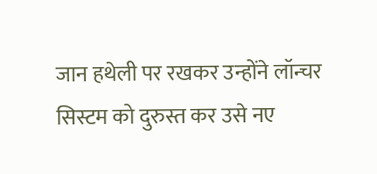जान हथेली पर रखकर उन्होंने लॉन्चर सिस्टम को दुरुस्त कर उसे नए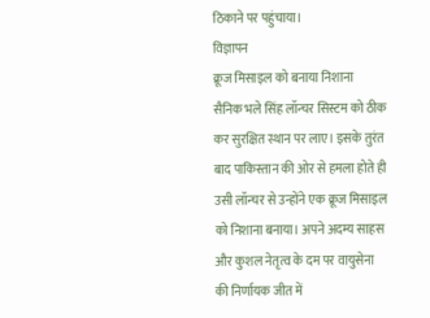ठिकाने पर पहुंचाया।
विज्ञापन
क्रूज मिसाइल को बनाया निशाना
सैनिक भले सिंह लॉन्चर सिस्टम को ठीक कर सुरक्षित स्थान पर लाए। इसके तुरंत बाद पाकिस्तान की ओर से हमला होते ही उसी लॉन्चर से उन्होंने एक क्रूज मिसाइल को निशाना बनाया। अपने अदम्य साहस और कुशल नेतृत्व के दम पर वायुसेना की निर्णायक जीत में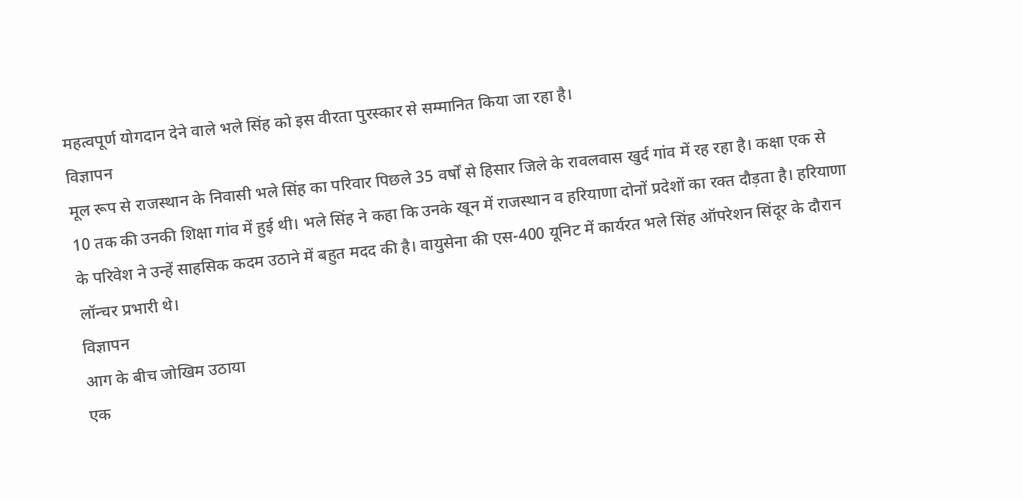महत्वपूर्ण योगदान देने वाले भले सिंह को इस वीरता पुरस्कार से सम्मानित किया जा रहा है।
विज्ञापन
मूल रूप से राजस्थान के निवासी भले सिंह का परिवार पिछले 35 वर्षों से हिसार जिले के रावलवास खुर्द गांव में रह रहा है। कक्षा एक से 10 तक की उनकी शिक्षा गांव में हुई थी। भले सिंह ने कहा कि उनके खून में राजस्थान व हरियाणा दोनों प्रदेशों का रक्त दौड़ता है। हरियाणा के परिवेश ने उन्हें साहसिक कदम उठाने में बहुत मदद की है। वायुसेना की एस-400 यूनिट में कार्यरत भले सिंह ऑपरेशन सिंदूर के दौरान लॉन्चर प्रभारी थे।
विज्ञापन
आग के बीच जोखिम उठाया
एक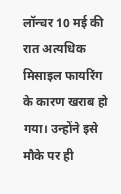लॉन्चर 10 मई की रात अत्यधिक मिसाइल फायरिंग के कारण खराब हो गया। उन्होंने इसे मौके पर ही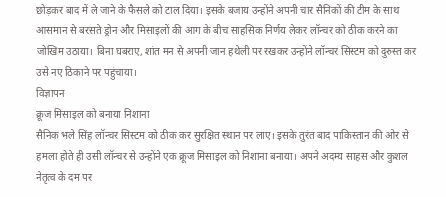छोड़कर बाद में ले जाने के फैसले को टाल दिया। इसके बजाय उन्होंने अपनी चार सैनिकों की टीम के साथ आसमान से बरसते ड्रोन और मिसाइलों की आग के बीच साहसिक निर्णय लेकर लॉन्चर को ठीक करने का जोखिम उठाया। बिना घबराए, शांत मन से अपनी जान हथेली पर रखकर उन्होंने लॉन्चर सिस्टम को दुरुस्त कर उसे नए ठिकाने पर पहुंचाया।
विज्ञापन
क्रूज मिसाइल को बनाया निशाना
सैनिक भले सिंह लॉन्चर सिस्टम को ठीक कर सुरक्षित स्थान पर लाए। इसके तुरंत बाद पाकिस्तान की ओर से हमला होते ही उसी लॉन्चर से उन्होंने एक क्रूज मिसाइल को निशाना बनाया। अपने अदम्य साहस और कुशल नेतृत्व के दम पर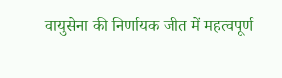वायुसेना की निर्णायक जीत में महत्वपूर्ण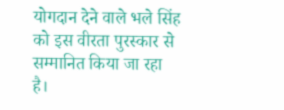योगदान देने वाले भले सिंह को इस वीरता पुरस्कार से सम्मानित किया जा रहा है।